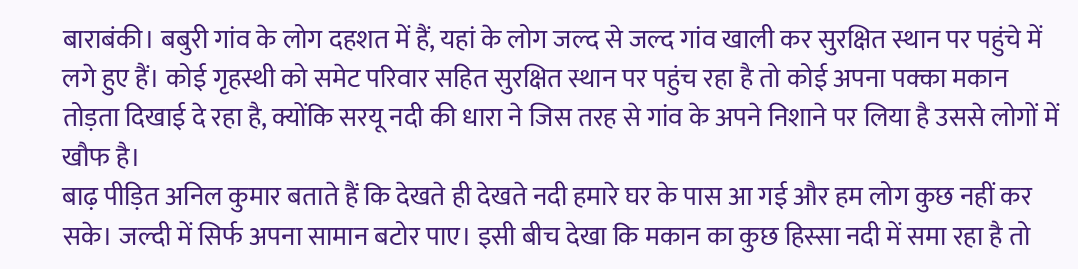बाराबंकी। बबुरी गांव के लोग दहशत में हैं, यहां के लोग जल्द से जल्द गांव खाली कर सुरक्षित स्थान पर पहुंचे में लगे हुए हैं। कोई गृहस्थी को समेट परिवार सहित सुरक्षित स्थान पर पहुंच रहा है तो कोई अपना पक्का मकान तोड़ता दिखाई दे रहा है, क्योंकि सरयू नदी की धारा ने जिस तरह से गांव के अपने निशाने पर लिया है उससे लोगों में खौफ है।
बाढ़ पीड़ित अनिल कुमार बताते हैं कि देखते ही देखते नदी हमारे घर के पास आ गई और हम लोग कुछ नहीं कर सके। जल्दी में सिर्फ अपना सामान बटोर पाए। इसी बीच देखा कि मकान का कुछ हिस्सा नदी में समा रहा है तो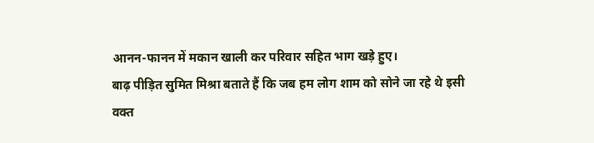आनन-फानन में मकान खाली कर परिवार सहित भाग खड़े हुए।
बाढ़ पीड़ित सुमित मिश्रा बताते हैं कि जब हम लोग शाम को सोने जा रहे थे इसी वक्त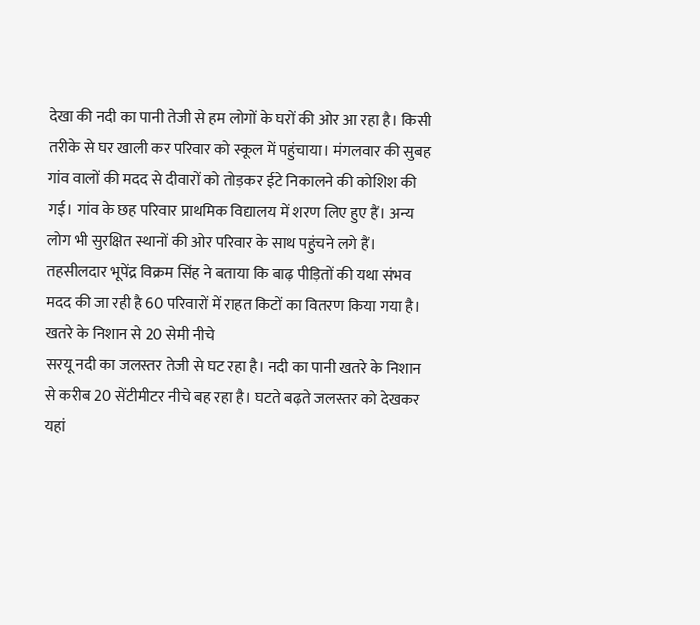देखा की नदी का पानी तेजी से हम लोगों के घरों की ओर आ रहा है। किसी तरीके से घर खाली कर परिवार को स्कूल में पहुंचाया। मंगलवार की सुबह गांव वालों की मदद से दीवारों को तोड़कर ईटे निकालने की कोशिश की गई। गांव के छह परिवार प्राथमिक विद्यालय में शरण लिए हुए हैं। अन्य लोग भी सुरक्षित स्थानों की ओर परिवार के साथ पहुंचने लगे हैं। तहसीलदार भूपेंद्र विक्रम सिंह ने बताया कि बाढ़ पीड़ितों की यथा संभव मदद की जा रही है 60 परिवारों में राहत किटों का वितरण किया गया है।
खतरे के निशान से 20 सेमी नीचे
सरयू नदी का जलस्तर तेजी से घट रहा है। नदी का पानी खतरे के निशान से करीब 20 सेंटीमीटर नीचे बह रहा है। घटते बढ़ते जलस्तर को देखकर यहां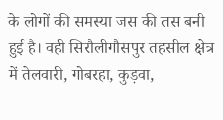के लोगों की समस्या जस की तस बनी हुई है। वही सिरौलीगौसपुर तहसील क्षेत्र में तेलवारी, गोबरहा, कुड़वा,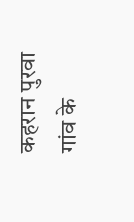कहरान पुरवा गांव के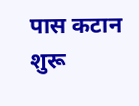पास कटान शुरू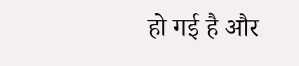हो गई है और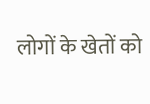लोगों के खेतों को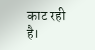काट रही है।